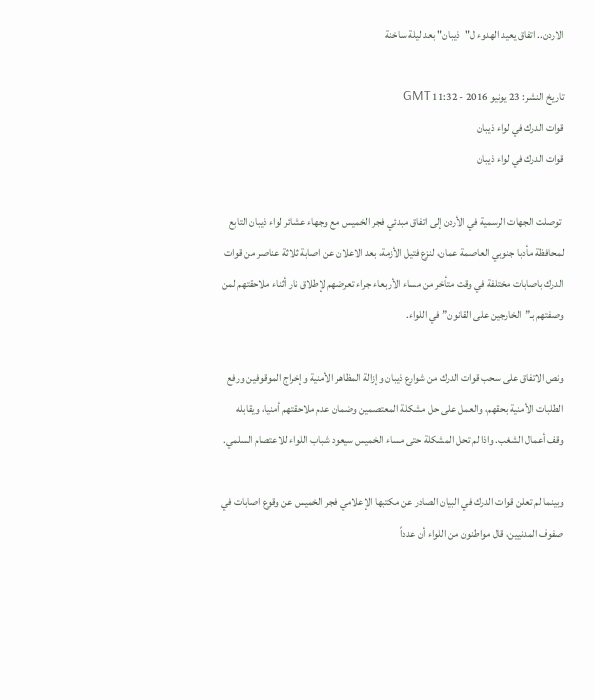الاردن.. اتفاق يعيد الهدوء ل"ذيبان" بعد ليلة ساخنة

تاريخ النشر: 23 يونيو 2016 - 11:32 GMT
قوات الدرك في لواء ذيبان
قوات الدرك في لواء ذيبان

 توصلت الجهات الرسمية في الأردن إلى اتفاق مبدئي فجر الخميس مع وجهاء عشائر لواء ذيبان التابع لمحافظة مأدبا جنوبي العاصمة عمان، لنزع فتيل الأزمة، بعد الاعلان عن اصابة ثلاثة عناصر من قوات الدرك باصابات مختلفة في وقت متأخر من مساء الأربعاء جراء تعرضهم لإطلاق نار أثناء ملاحقتهم لمن وصفتهم بـ”الخارجين على القانون” في اللواء.

ونص الاتفاق على سحب قوات الدرك من شوارع ذيبان وإزالة المظاهر الأمنية وإخراج الموقوفين ورفع الطلبات الأمنية بحقهم، والعمل على حل مشكلة المعتصمين وضمان عدم ملاحقتهم أمنيا، ويقابله وقف أعمال الشغب. واذا لم تحل المشكلة حتى مساء الخميس سيعود شباب اللواء للاعتصام السلمي.

وبينما لم تعلن قوات الدرك في البيان الصادر عن مكتبها الإعلامي فجر الخميس عن وقوع اصابات في صفوف المدنيين، قال مواطنون من اللواء أن عدداً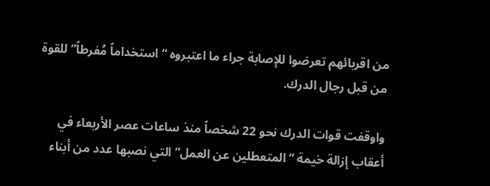من اقربائهم تعرضوا للإصابة جراء ما اعتبروه “استخداماً مُفرطاً” للقوة من قبل رجال الدرك.

واوقفت قوات الدرك نحو 22 شخصاً منذ ساعات عصر الأربعاء في أعقاب إزالة خيمة “المتعطلين عن العمل” التي نصبها عدد من أبناء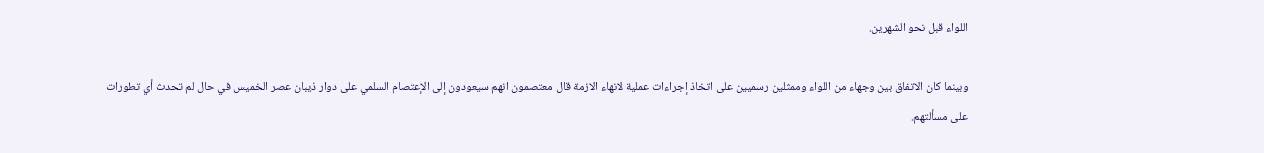اللواء قبل نحو الشهرين.

وبينما كان الاتفاق بين وجهاء من اللواء وممثلين رسميين على اتخاذ إجراءات عملية لانهاء الازمة قال معتصمون انهم سيعودون إلى الإعتصام السلمي على دوار ذيبان عصر الخميس في حال لم تحدث أي تطورات على مسألتهم.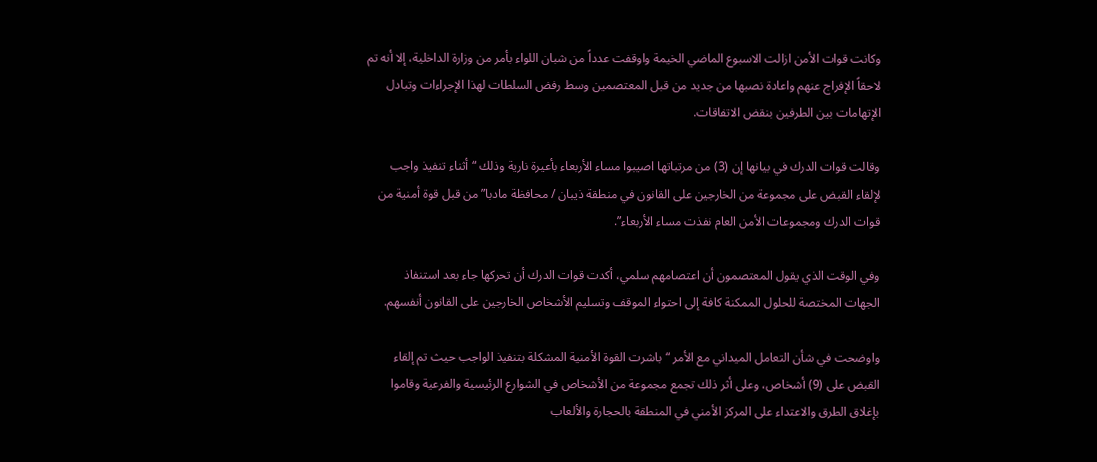وكانت قوات الأمن ازالت الاسبوع الماضي الخيمة واوقفت عدداً من شبان اللواء بأمر من وزارة الداخلية، إلا أنه تم لاحقاً الإفراج عنهم واعادة نصبها من جديد من قبل المعتصمين وسط رفض السلطات لهذا الإجراءات وتبادل الإتهامات بين الطرفين بنقض الاتفاقات.

وقالت قوات الدرك في بيانها إن (3) من مرتباتها اصيبوا مساء الأربعاء بأعيرة نارية وذلك “أثناء تنفيذ واجب لإلقاء القبض على مجموعة من الخارجين على القانون في منطقة ذيبان / محافظة مادبا” من قبل قوة أمنية من قوات الدرك ومجموعات الأمن العام نفذت مساء الأربعاء”.

وفي الوقت الذي يقول المعتصمون أن اعتصامهم سلمي، أكدت قوات الدرك أن تحركها جاء بعد استنفاذ الجهات المختصة للحلول الممكنة كافة إلى احتواء الموقف وتسليم الأشخاص الخارجين على القانون أنفسهم.

واوضحت في شأن التعامل الميداني مع الأمر “باشرت القوة الأمنية المشكلة بتنفيذ الواجب حيث تم إلقاء القبض على (9) أشخاص، وعلى أثر ذلك تجمع مجموعة من الأشخاص في الشوارع الرئيسية والفرعية وقاموا بإغلاق الطرق والاعتداء على المركز الأمني في المنطقة بالحجارة والألعاب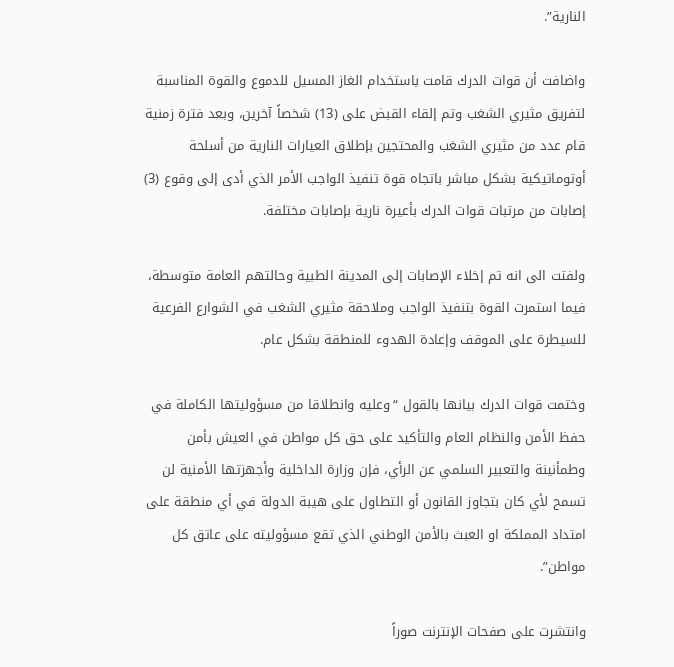النارية”.

واضافت أن قوات الدرك قامت باستخدام الغاز المسيل للدموع والقوة المناسبة لتفريق مثيري الشغب وتم إلقاء القبض على (13) شخصاً آخرين، وبعد فترة زمنية قام عدد من مثيري الشغب والمحتجين بإطلاق العيارات النارية من أسلحة أوتوماتيكية بشكل مباشر باتجاه قوة تنفيذ الواجب الأمر الذي أدى إلى وقوع (3) إصابات من مرتبات قوات الدرك بأعيرة نارية بإصابات مختلفة.

ولفتت الى انه تم إخلاء الإصابات إلى المدينة الطبية وحالتهم العامة متوسطة، فيما استمرت القوة بتنفيذ الواجب وملاحقة مثيري الشغب في الشوارع الفرعية للسيطرة على الموقف وإعادة الهدوء للمنطقة بشكل عام.

وختمت قوات الدرك بيانها بالقول “وعليه وانطلاقا من مسؤوليتها الكاملة في حفظ الأمن والنظام العام والتأكيد على حق كل مواطن في العيش بأمن وطمأنينة والتعبير السلمي عن الرأي، فإن وزارة الداخلية وأجهزتها الأمنية لن تسمح لأي كان بتجاوز القانون أو التطاول على هيبة الدولة في أي منطقة على امتداد المملكة او العبث بالأمن الوطني الذي تقع مسؤوليته على عاتق كل مواطن”.

وانتشرت على صفحات الإنترنت صوراً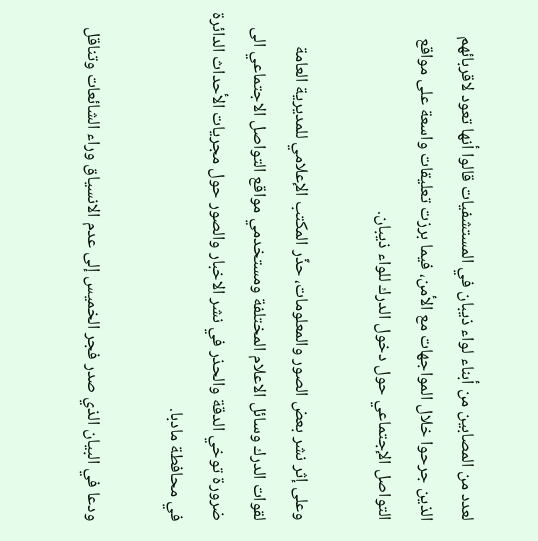لعدد من المصابين من أبناء لواء ذيبان في المستشفيات قالوا أنها تعود لاقربائهم الذين جرحوا خلال المواجهات مع الأمن، فيما برزت تعليقات واسعة على مواقع التواصل الإجتماعي حول دخول الدرك للواء ذيبان.

وعلى إثر نشر بعض الصور والمعلومات، حذّر المكتب الإعلامي للمديرية العامة لقوات الدرك وسائل الاعلام المختلفة ومستخدمي مواقع التواصل الاجتماعي الى ضرورة توخي الدقة والحذر في نشر الاخبار والصور حول مجريات الأحداث الدائرة في محافطة مادبا.

ودعا في البيان الذي صدر فجر الخميس إلى عدم الانسياق وراء الشائعات وتناقل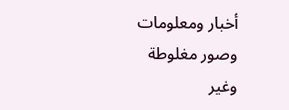أخبار ومعلومات وصور مغلوطة وغير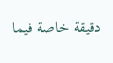دقيقة خاصة فيما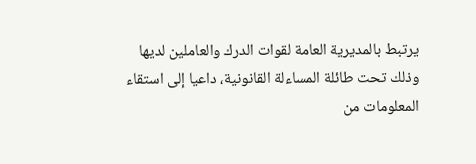يرتبط بالمديرية العامة لقوات الدرك والعاملين لديها وذلك تحت طائلة المساءلة القانونية، داعيا إلى استقاء المعلومات من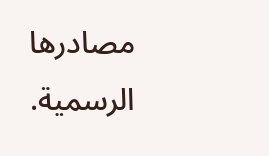مصادرها الرسمية.